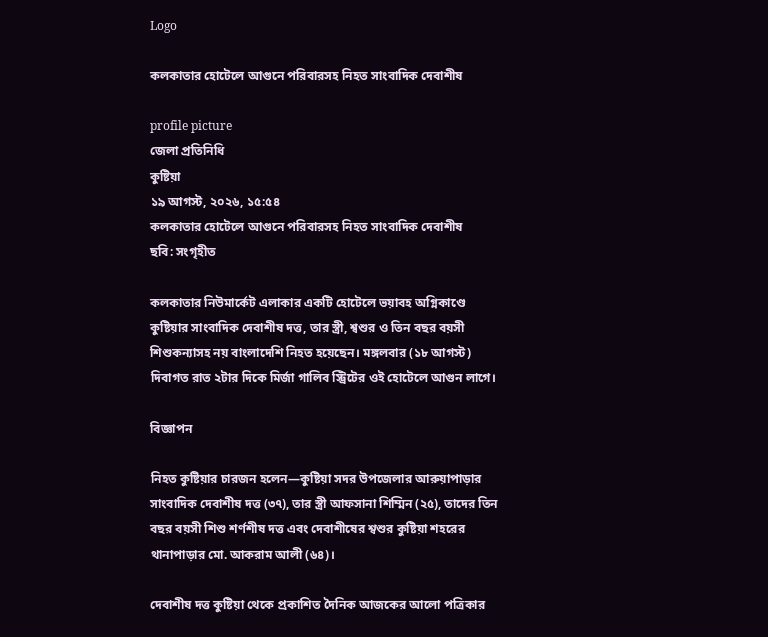Logo

কলকাতার হোটেলে আগুনে পরিবারসহ নিহত সাংবাদিক দেবাশীষ

profile picture
জেলা প্রতিনিধি
কুষ্টিয়া
১৯ আগস্ট, ২০২৬, ১৫:৫৪
কলকাতার হোটেলে আগুনে পরিবারসহ নিহত সাংবাদিক দেবাশীষ
ছবি: সংগৃহীত

কলকাতার নিউমার্কেট এলাকার একটি হোটেলে ভয়াবহ অগ্নিকাণ্ডে কুষ্টিয়ার সাংবাদিক দেবাশীষ দত্ত, তার স্ত্রী, শ্বশুর ও তিন বছর বয়সী শিশুকন্যাসহ নয় বাংলাদেশি নিহত হয়েছেন। মঙ্গলবার (১৮ আগস্ট) দিবাগত রাত ২টার দিকে মির্জা গালিব স্ট্রিটের ওই হোটেলে আগুন লাগে।

বিজ্ঞাপন

নিহত কুষ্টিয়ার চারজন হলেন—কুষ্টিয়া সদর উপজেলার আরুয়াপাড়ার সাংবাদিক দেবাশীষ দত্ত (৩৭), তার স্ত্রী আফসানা শিম্মিন (২৫), তাদের তিন বছর বয়সী শিশু শর্ণশীষ দত্ত এবং দেবাশীষের শ্বশুর কুষ্টিয়া শহরের থানাপাড়ার মো. আকরাম আলী (৬৪)।

দেবাশীষ দত্ত কুষ্টিয়া থেকে প্রকাশিত দৈনিক আজকের আলো পত্রিকার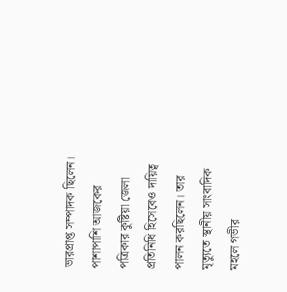ভারপ্রাপ্ত সম্পাদক ছিলেন। পাশাপাশি আজকের পত্রিকার কুষ্টিয়া জেলা প্রতিনিধি হিসেবেও দায়িত্ব পালন করছিলেন। তার মৃত্যুতে স্থানীয় সাংবাদিক মহলে গভীর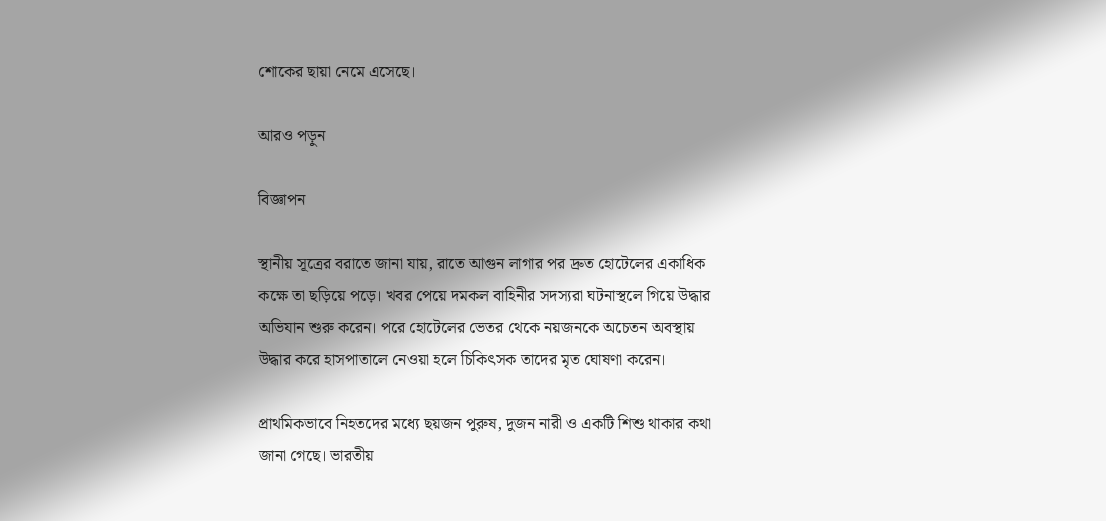শোকের ছায়া নেমে এসেছে।

আরও পড়ুন

বিজ্ঞাপন

স্থানীয় সূত্রের বরাতে জানা যায়, রাতে আগুন লাগার পর দ্রুত হোটেলের একাধিক কক্ষে তা ছড়িয়ে পড়ে। খবর পেয়ে দমকল বাহিনীর সদস্যরা ঘটনাস্থলে গিয়ে উদ্ধার অভিযান শুরু করেন। পরে হোটেলের ভেতর থেকে নয়জনকে অচেতন অবস্থায় উদ্ধার করে হাসপাতালে নেওয়া হলে চিকিৎসক তাদের মৃত ঘোষণা করেন।

প্রাথমিকভাবে নিহতদের মধ্যে ছয়জন পুরুষ, দুজন নারী ও একটি শিশু থাকার কথা জানা গেছে। ভারতীয়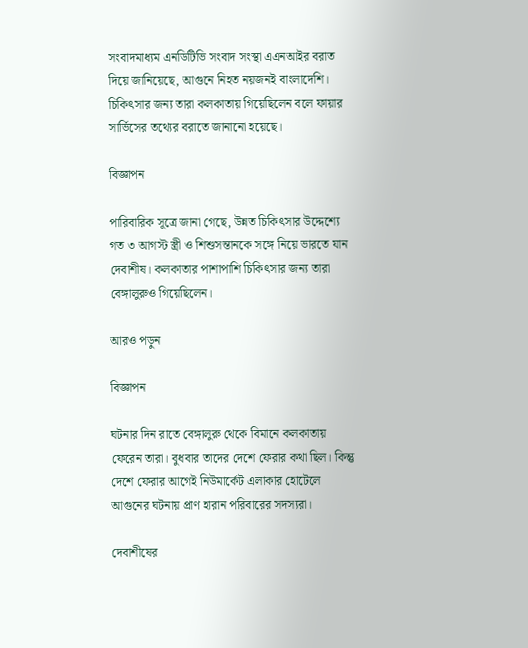সংবাদমাধ্যম এনডিটিভি সংবাদ সংস্থা এএনআইর বরাত দিয়ে জানিয়েছে, আগুনে নিহত নয়জনই বাংলাদেশি। চিকিৎসার জন্য তারা কলকাতায় গিয়েছিলেন বলে ফায়ার সার্ভিসের তথ্যের বরাতে জানানো হয়েছে।

বিজ্ঞাপন

পারিবারিক সূত্রে জানা গেছে, উন্নত চিকিৎসার উদ্দেশ্যে গত ৩ আগস্ট স্ত্রী ও শিশুসন্তানকে সঙ্গে নিয়ে ভারতে যান দেবাশীষ। কলকাতার পাশাপাশি চিকিৎসার জন্য তারা বেঙ্গালুরুও গিয়েছিলেন।

আরও পড়ুন

বিজ্ঞাপন

ঘটনার দিন রাতে বেঙ্গালুরু থেকে বিমানে কলকাতায় ফেরেন তারা। বুধবার তাদের দেশে ফেরার কথা ছিল। কিন্তু দেশে ফেরার আগেই নিউমার্কেট এলাকার হোটেলে আগুনের ঘটনায় প্রাণ হারান পরিবারের সদস্যরা।

দেবাশীষের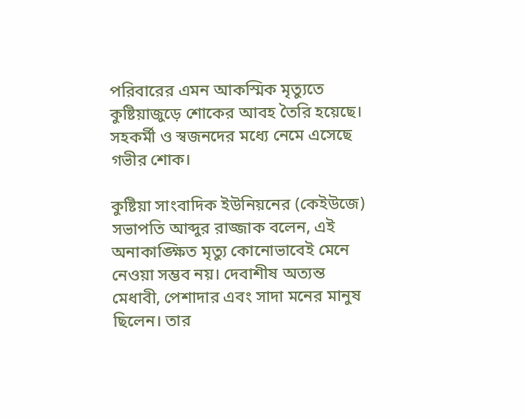পরিবারের এমন আকস্মিক মৃত্যুতে কুষ্টিয়াজুড়ে শোকের আবহ তৈরি হয়েছে। সহকর্মী ও স্বজনদের মধ্যে নেমে এসেছে গভীর শোক।

কুষ্টিয়া সাংবাদিক ইউনিয়নের (কেইউজে) সভাপতি আব্দুর রাজ্জাক বলেন, এই অনাকাঙ্ক্ষিত মৃত্যু কোনোভাবেই মেনে নেওয়া সম্ভব নয়। দেবাশীষ অত্যন্ত মেধাবী, পেশাদার এবং সাদা মনের মানুষ ছিলেন। তার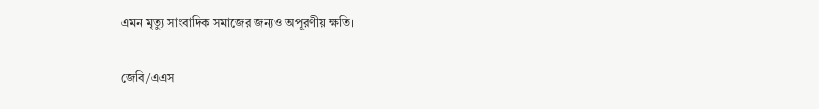এমন মৃত্যু সাংবাদিক সমাজের জন্যও অপূরণীয় ক্ষতি।

জেবি/এএস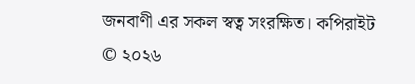জনবাণী এর সকল স্বত্ব সংরক্ষিত। কপিরাইট © ২০২৬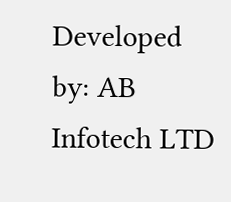Developed by: AB Infotech LTD